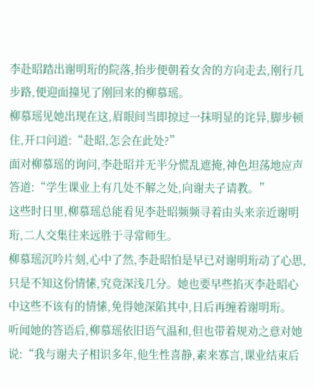李赴昭踏出谢明珩的院落,抬步便朝着女舍的方向走去,刚行几步路,便迎面撞见了刚回来的柳慕瑶。
柳慕瑶见她出现在这,眉眼间当即掠过一抹明显的诧异,脚步顿住,开口问道:“赴昭,怎会在此处?”
面对柳慕瑶的询问,李赴昭并无半分慌乱遮掩,神色坦荡地应声答道:“学生课业上有几处不解之处,向谢夫子请教。”
这些时日里,柳慕瑶总能看见李赴昭频频寻着由头来亲近谢明珩,二人交集往来远胜于寻常师生。
柳慕瑶沉吟片刻,心中了然,李赴昭怕是早已对谢明珩动了心思,只是不知这份情愫,究竟深浅几分。她也要早些掐灭李赴昭心中这些不该有的情愫,免得她深陷其中,日后再缠着谢明珩。
听闻她的答语后,柳慕瑶依旧语气温和,但也带着规劝之意对她说:“我与谢夫子相识多年,他生性喜静,素来寡言,课业结束后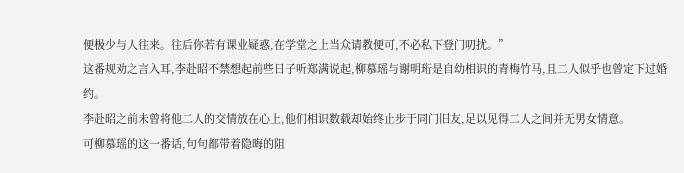便极少与人往来。往后你若有课业疑惑,在学堂之上当众请教便可,不必私下登门叨扰。”
这番规劝之言入耳,李赴昭不禁想起前些日子听郑满说起,柳慕瑶与谢明珩是自幼相识的青梅竹马,且二人似乎也曾定下过婚约。
李赴昭之前未曾将他二人的交情放在心上,他们相识数载却始终止步于同门旧友,足以见得二人之间并无男女情意。
可柳慕瑶的这一番话,句句都带着隐晦的阻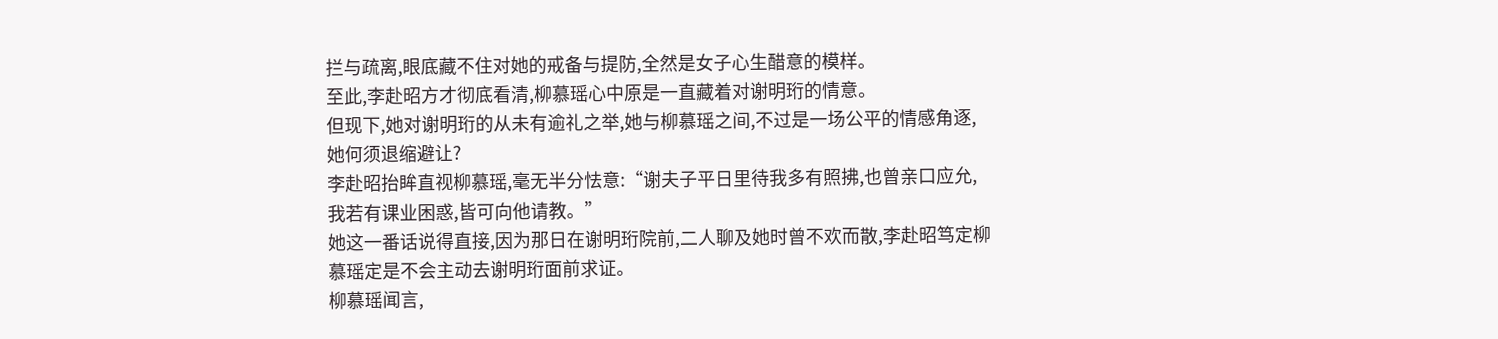拦与疏离,眼底藏不住对她的戒备与提防,全然是女子心生醋意的模样。
至此,李赴昭方才彻底看清,柳慕瑶心中原是一直藏着对谢明珩的情意。
但现下,她对谢明珩的从未有逾礼之举,她与柳慕瑶之间,不过是一场公平的情感角逐,她何须退缩避让?
李赴昭抬眸直视柳慕瑶,毫无半分怯意:“谢夫子平日里待我多有照拂,也曾亲口应允,我若有课业困惑,皆可向他请教。”
她这一番话说得直接,因为那日在谢明珩院前,二人聊及她时曾不欢而散,李赴昭笃定柳慕瑶定是不会主动去谢明珩面前求证。
柳慕瑶闻言,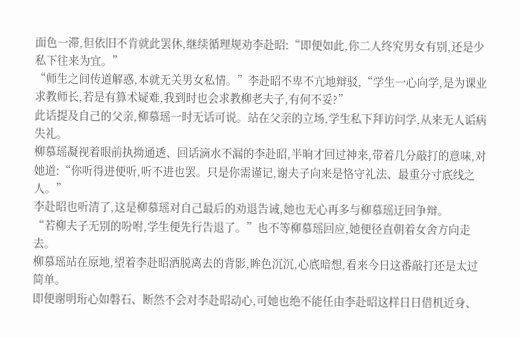面色一滞,但依旧不肯就此罢休,继续循理规劝李赴昭:“即便如此,你二人终究男女有别,还是少私下往来为宜。”
“师生之间传道解惑,本就无关男女私情。”李赴昭不卑不亢地辩驳,“学生一心向学,是为课业求教师长,若是有算术疑难,我到时也会求教柳老夫子,有何不妥?”
此话提及自己的父亲,柳慕瑶一时无话可说。站在父亲的立场,学生私下拜访问学,从来无人诟病失礼。
柳慕瑶凝视着眼前执拗通透、回话滴水不漏的李赴昭,半晌才回过神来,带着几分敲打的意味,对她道:“你听得进便听,听不进也罢。只是你需谨记,谢夫子向来是恪守礼法、最重分寸底线之人。”
李赴昭也听清了,这是柳慕瑶对自己最后的劝退告诫,她也无心再多与柳慕瑶迂回争辩。
“若柳夫子无别的吩咐,学生便先行告退了。”也不等柳慕瑶回应,她便径直朝着女舍方向走去。
柳慕瑶站在原地,望着李赴昭洒脱离去的背影,眸色沉沉,心底暗想,看来今日这番敲打还是太过简单。
即便谢明珩心如磐石、断然不会对李赴昭动心,可她也绝不能任由李赴昭这样日日借机近身、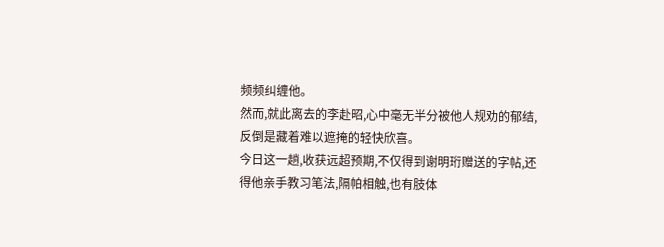频频纠缠他。
然而,就此离去的李赴昭,心中毫无半分被他人规劝的郁结,反倒是藏着难以遮掩的轻快欣喜。
今日这一趟,收获远超预期,不仅得到谢明珩赠送的字帖,还得他亲手教习笔法,隔帕相触,也有肢体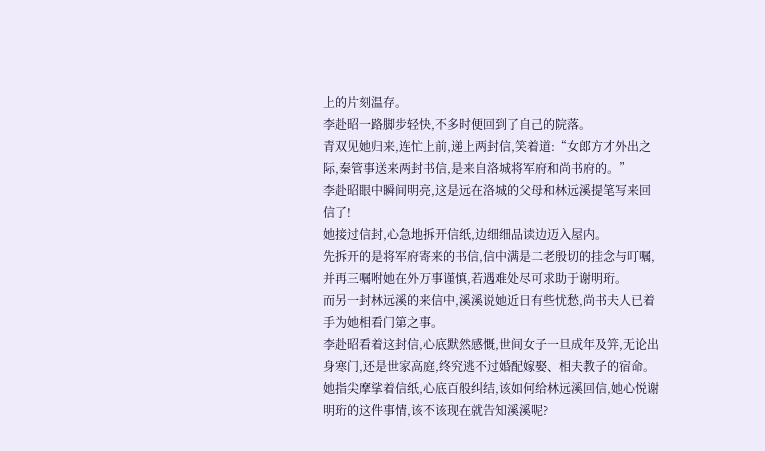上的片刻温存。
李赴昭一路脚步轻快,不多时便回到了自己的院落。
青双见她归来,连忙上前,递上两封信,笑着道:“女郎方才外出之际,秦管事送来两封书信,是来自洛城将军府和尚书府的。”
李赴昭眼中瞬间明亮,这是远在洛城的父母和林远溪提笔写来回信了!
她接过信封,心急地拆开信纸,边细细品读边迈入屋内。
先拆开的是将军府寄来的书信,信中满是二老殷切的挂念与叮嘱,并再三嘱咐她在外万事谨慎,若遇难处尽可求助于谢明珩。
而另一封林远溪的来信中,溪溪说她近日有些忧愁,尚书夫人已着手为她相看门第之事。
李赴昭看着这封信,心底默然感慨,世间女子一旦成年及笄,无论出身寒门,还是世家高庭,终究逃不过婚配嫁娶、相夫教子的宿命。
她指尖摩挲着信纸,心底百般纠结,该如何给林远溪回信,她心悦谢明珩的这件事情,该不该现在就告知溪溪呢?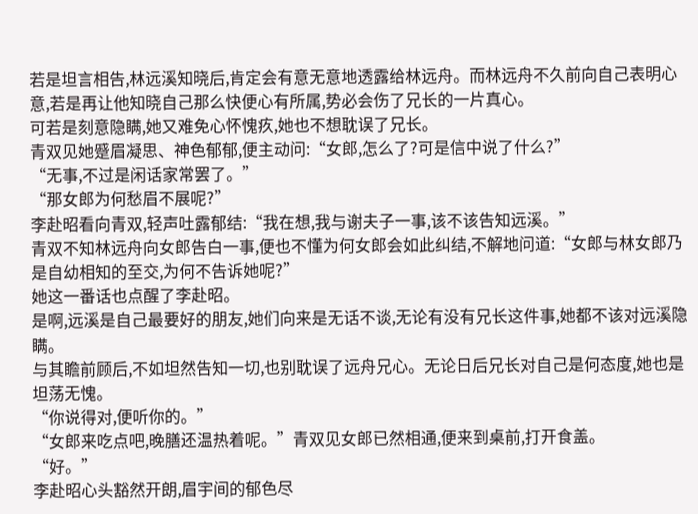若是坦言相告,林远溪知晓后,肯定会有意无意地透露给林远舟。而林远舟不久前向自己表明心意,若是再让他知晓自己那么快便心有所属,势必会伤了兄长的一片真心。
可若是刻意隐瞒,她又难免心怀愧疚,她也不想耽误了兄长。
青双见她蹙眉凝思、神色郁郁,便主动问:“女郎,怎么了?可是信中说了什么?”
“无事,不过是闲话家常罢了。”
“那女郎为何愁眉不展呢?”
李赴昭看向青双,轻声吐露郁结:“我在想,我与谢夫子一事,该不该告知远溪。”
青双不知林远舟向女郎告白一事,便也不懂为何女郎会如此纠结,不解地问道:“女郎与林女郎乃是自幼相知的至交,为何不告诉她呢?”
她这一番话也点醒了李赴昭。
是啊,远溪是自己最要好的朋友,她们向来是无话不谈,无论有没有兄长这件事,她都不该对远溪隐瞒。
与其瞻前顾后,不如坦然告知一切,也别耽误了远舟兄心。无论日后兄长对自己是何态度,她也是坦荡无愧。
“你说得对,便听你的。”
“女郎来吃点吧,晚膳还温热着呢。”青双见女郎已然相通,便来到桌前,打开食盖。
“好。”
李赴昭心头豁然开朗,眉宇间的郁色尽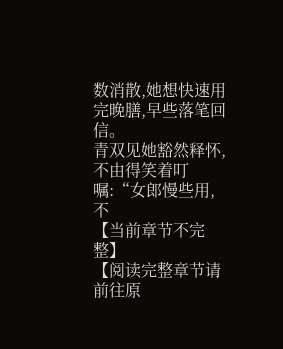数消散,她想快速用完晚膳,早些落笔回信。
青双见她豁然释怀,不由得笑着叮嘱:“女郎慢些用,不
【当前章节不完整】
【阅读完整章节请前往原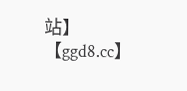站】
【ggd8.cc】